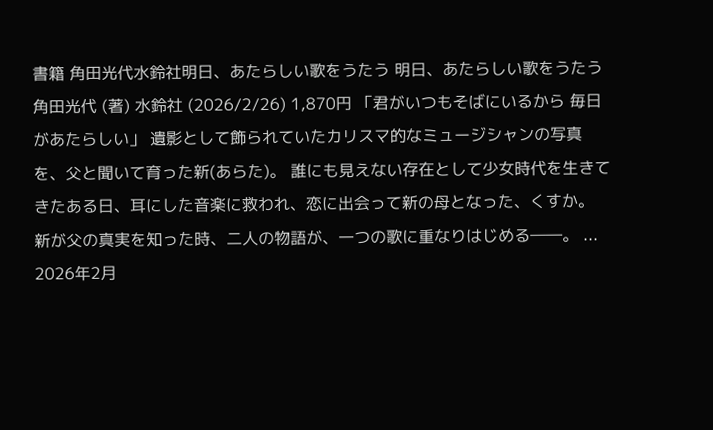書籍 角田光代水鈴社明日、あたらしい歌をうたう 明日、あたらしい歌をうたう 角田光代 (著) 水鈴社 (2026/2/26) 1,870円 「君がいつもそばにいるから 毎日があたらしい」 遺影として飾られていたカリスマ的なミュージシャンの写真を、父と聞いて育った新(あらた)。 誰にも見えない存在として少女時代を生きてきたある日、耳にした音楽に救われ、恋に出会って新の母となった、くすか。 新が父の真実を知った時、二人の物語が、一つの歌に重なりはじめる――。 ... 2026年2月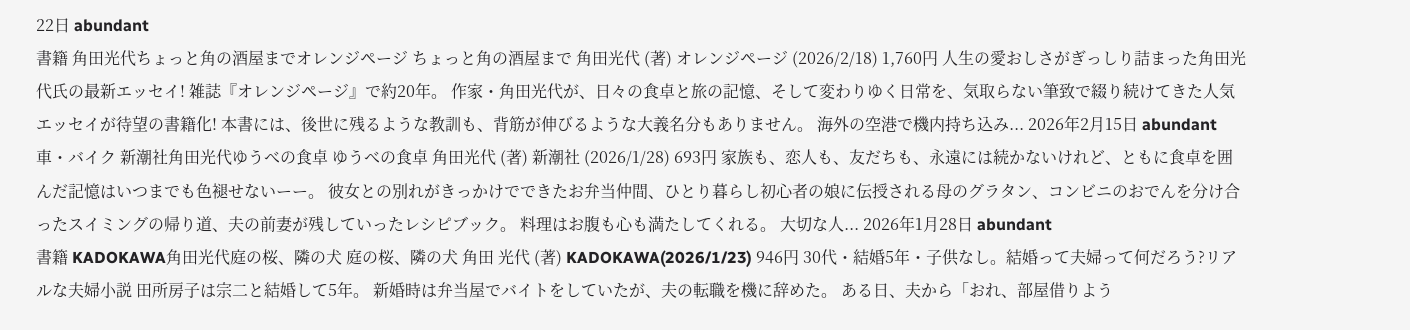22日 abundant
書籍 角田光代ちょっと角の酒屋までオレンジページ ちょっと角の酒屋まで 角田光代 (著) オレンジページ (2026/2/18) 1,760円 人生の愛おしさがぎっしり詰まった角田光代氏の最新エッセイ! 雑誌『オレンジページ』で約20年。 作家・角田光代が、日々の食卓と旅の記憶、そして変わりゆく日常を、気取らない筆致で綴り続けてきた人気エッセイが待望の書籍化! 本書には、後世に残るような教訓も、背筋が伸びるような大義名分もありません。 海外の空港で機内持ち込み... 2026年2月15日 abundant
車・バイク 新潮社角田光代ゆうべの食卓 ゆうべの食卓 角田光代 (著) 新潮社 (2026/1/28) 693円 家族も、恋人も、友だちも、永遠には続かないけれど、ともに食卓を囲んだ記憶はいつまでも色褪せないーー。 彼女との別れがきっかけでできたお弁当仲間、ひとり暮らし初心者の娘に伝授される母のグラタン、コンビニのおでんを分け合ったスイミングの帰り道、夫の前妻が残していったレシピブック。 料理はお腹も心も満たしてくれる。 大切な人... 2026年1月28日 abundant
書籍 KADOKAWA角田光代庭の桜、隣の犬 庭の桜、隣の犬 角田 光代 (著) KADOKAWA(2026/1/23) 946円 30代・結婚5年・子供なし。結婚って夫婦って何だろう?リアルな夫婦小説 田所房子は宗二と結婚して5年。 新婚時は弁当屋でバイトをしていたが、夫の転職を機に辞めた。 ある日、夫から「おれ、部屋借りよう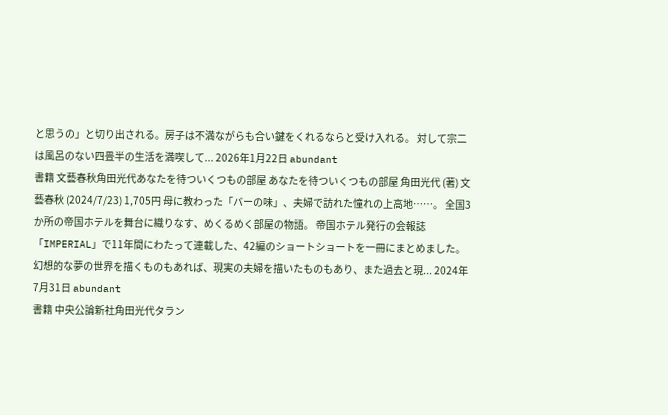と思うの」と切り出される。房子は不満ながらも合い鍵をくれるならと受け入れる。 対して宗二は風呂のない四畳半の生活を満喫して... 2026年1月22日 abundant
書籍 文藝春秋角田光代あなたを待ついくつもの部屋 あなたを待ついくつもの部屋 角田光代 (著) 文藝春秋 (2024/7/23) 1,705円 母に教わった「バーの味」、夫婦で訪れた憧れの上高地……。 全国3か所の帝国ホテルを舞台に織りなす、めくるめく部屋の物語。 帝国ホテル発行の会報誌「IMPERIAL」で11年間にわたって連載した、42編のショートショートを一冊にまとめました。 幻想的な夢の世界を描くものもあれば、現実の夫婦を描いたものもあり、また過去と現... 2024年7月31日 abundant
書籍 中央公論新社角田光代タラン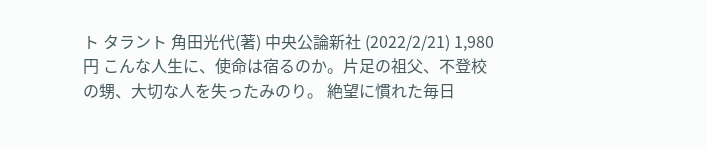ト タラント 角田光代(著) 中央公論新社 (2022/2/21) 1,980円 こんな人生に、使命は宿るのか。片足の祖父、不登校の甥、大切な人を失ったみのり。 絶望に慣れた毎日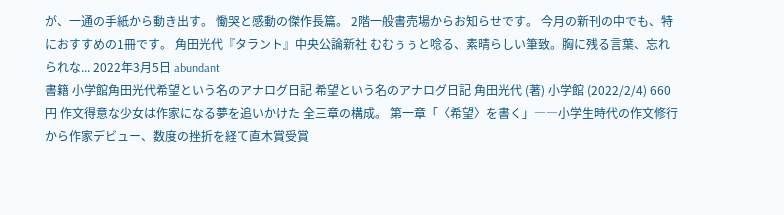が、一通の手紙から動き出す。 慟哭と感動の傑作長篇。 2階一般書売場からお知らせです。 今月の新刊の中でも、特におすすめの1冊です。 角田光代『タラント』中央公論新社 むむぅぅと唸る、素晴らしい筆致。胸に残る言葉、忘れられな... 2022年3月5日 abundant
書籍 小学館角田光代希望という名のアナログ日記 希望という名のアナログ日記 角田光代 (著) 小学館 (2022/2/4) 660円 作文得意な少女は作家になる夢を追いかけた 全三章の構成。 第一章「〈希望〉を書く」――小学生時代の作文修行から作家デビュー、数度の挫折を経て直木賞受賞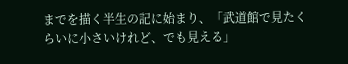までを描く半生の記に始まり、「武道館で見たくらいに小さいけれど、でも見える」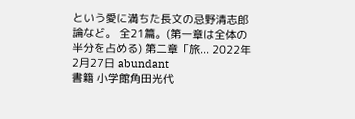という愛に満ちた長文の忌野清志郎論など。 全21篇。(第一章は全体の半分を占める) 第二章「旅... 2022年2月27日 abundant
書籍 小学館角田光代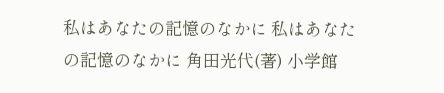私はあなたの記憶のなかに 私はあなたの記憶のなかに 角田光代(著) 小学館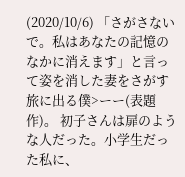(2020/10/6) 「さがさないで。私はあなたの記憶のなかに消えます」と言って姿を消した妻をさがす旅に出る僕>ーー(表題作)。 初子さんは扉のような人だった。小学生だった私に、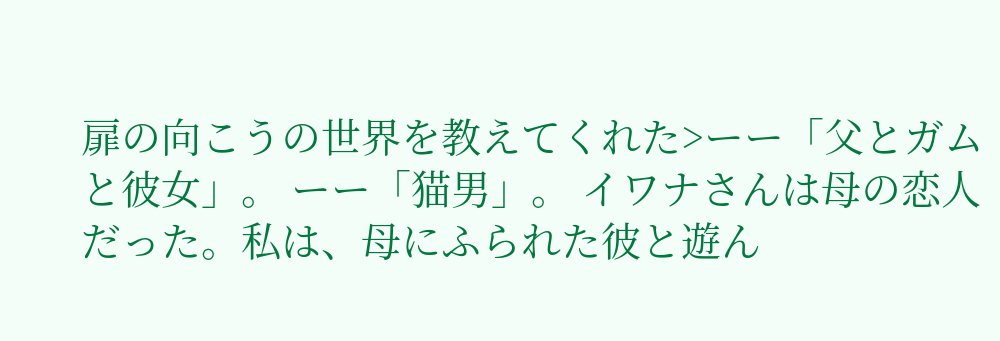扉の向こうの世界を教えてくれた>ーー「父とガムと彼女」。 ーー「猫男」。 イワナさんは母の恋人だった。私は、母にふられた彼と遊ん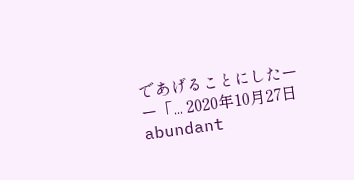であげることにしたーー「... 2020年10月27日 abundant